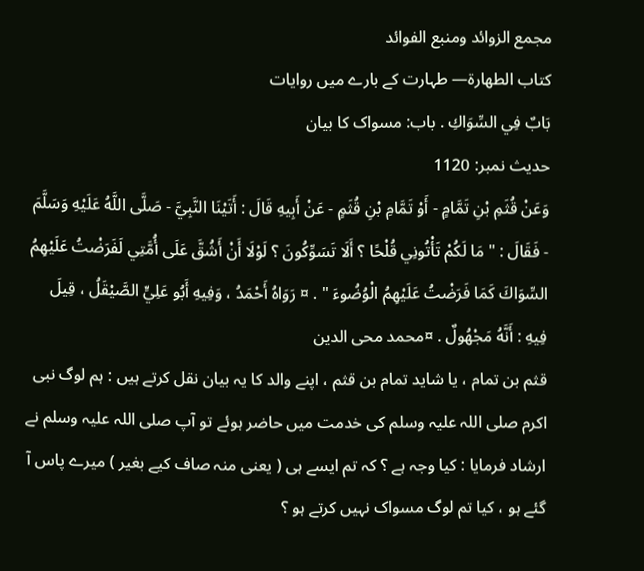مجمع الزوائد ومنبع الفوائد
كتاب الطهارة— طہارت کے بارے میں روایات
بَابٌ فِي السِّوَاكِ . باب: مسواک کا بیان
حدیث نمبر: 1120
وَعَنْ قُثَمِ بْنِ تَمَّامٍ - أَوْ تَمَّامِ بْنِ قُثَمٍ - عَنْ أَبِيهِ قَالَ : أَتَيْنَا النَّبِيَّ - صَلَّى اللَّهُ عَلَيْهِ وَسَلَّمَ - فَقَالَ : " مَا لَكُمْ تَأْتُونِي قُلْحًا ؟ أَلَا تَسَوِّكُونَ ؟ لَوْلَا أَنْ أَشُقَّ عَلَى أُمَّتِي لَفَرَضْتُ عَلَيْهِمُ السِّوَاكَ كَمَا فَرَضْتُ عَلَيْهِمُ الْوُضُوءَ " . ¤ رَوَاهُ أَحْمَدُ ، وَفِيهِ أَبُو عَلِيٍّ الصَّيْقَلُ ، قِيلَ فِيهِ : أَنَّهُ مَجْهُولٌ . ¤محمد محی الدین
قثم بن تمام ، یا شاید تمام بن قثم ، اپنے والد کا یہ بیان نقل کرتے ہیں : ہم لوگ نبی اکرم صلی اللہ علیہ وسلم کی خدمت میں حاضر ہوئے تو آپ صلی اللہ علیہ وسلم نے ارشاد فرمایا : کیا وجہ ہے ؟ کہ تم ایسے ہی ( یعنی منہ صاف کیے بغیر ) میرے پاس آ گئے ہو ، کیا تم لوگ مسواک نہیں کرتے ہو ؟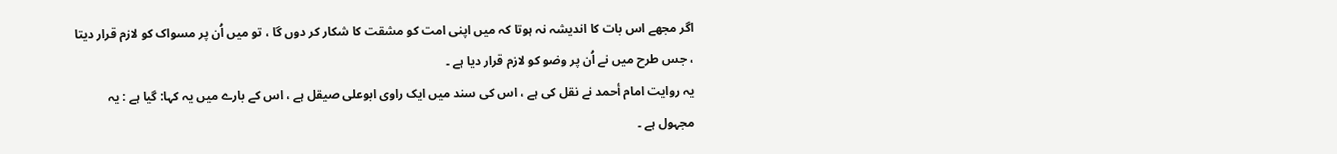اگر مجھے اس بات کا اندیشہ نہ ہوتا کہ میں اپنی امت کو مشقت کا شکار کر دوں گا ، تو میں اُن پر مسواک کو لازم قرار دیتا ، جس طرح میں نے اُن پر وضو کو لازم قرار دیا ہے ۔
یہ روایت امام أحمد نے نقل کی ہے ، اس کی سند میں ایک راوی ابوعلی صیقل ہے ، اس کے بارے میں یہ کہا: گیا ہے : یہ مجہول ہے ۔